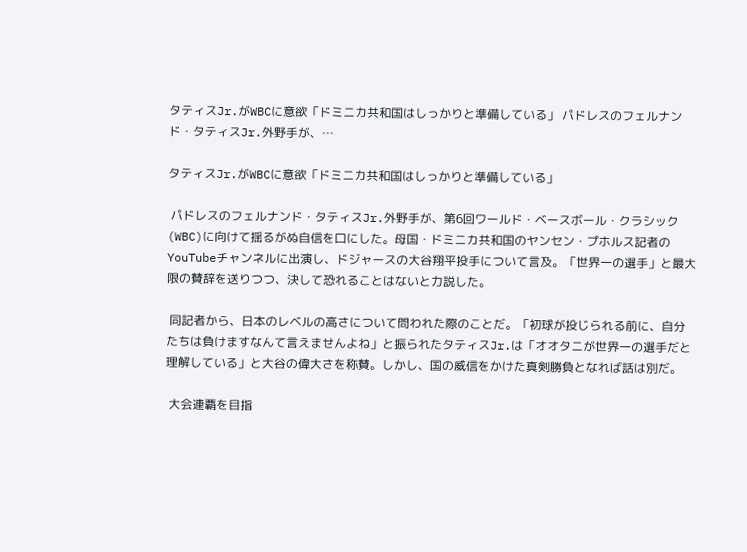タティスJr.がWBCに意欲「ドミニカ共和国はしっかりと準備している」 パドレスのフェルナンド・タティスJr.外野手が、…

タティスJr.がWBCに意欲「ドミニカ共和国はしっかりと準備している」

 パドレスのフェルナンド・タティスJr.外野手が、第6回ワールド・ベースボール・クラシック(WBC)に向けて揺るがぬ自信を口にした。母国・ドミニカ共和国のヤンセン・プホルス記者のYouTubeチャンネルに出演し、ドジャースの大谷翔平投手について言及。「世界一の選手」と最大限の賛辞を送りつつ、決して恐れることはないと力説した。

 同記者から、日本のレベルの高さについて問われた際のことだ。「初球が投じられる前に、自分たちは負けますなんて言えませんよね」と振られたタティスJr.は「オオタニが世界一の選手だと理解している」と大谷の偉大さを称賛。しかし、国の威信をかけた真剣勝負となれば話は別だ。

 大会連覇を目指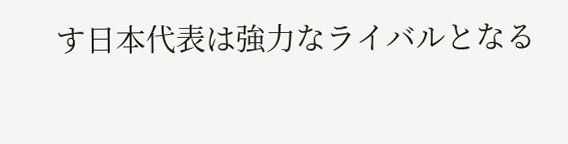す日本代表は強力なライバルとなる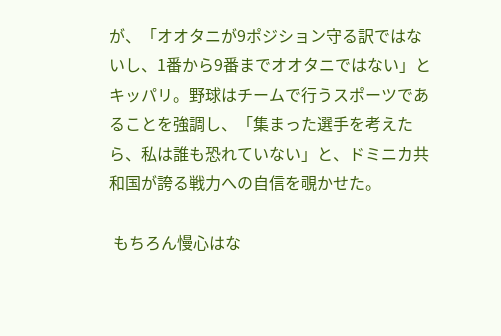が、「オオタニが9ポジション守る訳ではないし、1番から9番までオオタニではない」とキッパリ。野球はチームで行うスポーツであることを強調し、「集まった選手を考えたら、私は誰も恐れていない」と、ドミニカ共和国が誇る戦力への自信を覗かせた。

 もちろん慢心はな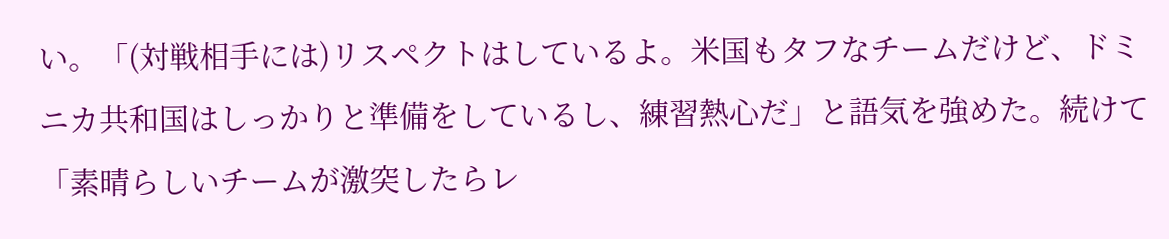い。「(対戦相手には)リスペクトはしているよ。米国もタフなチームだけど、ドミニカ共和国はしっかりと準備をしているし、練習熱心だ」と語気を強めた。続けて「素晴らしいチームが激突したらレ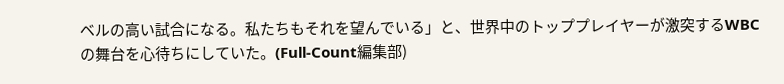ベルの高い試合になる。私たちもそれを望んでいる」と、世界中のトッププレイヤーが激突するWBCの舞台を心待ちにしていた。(Full-Count編集部)